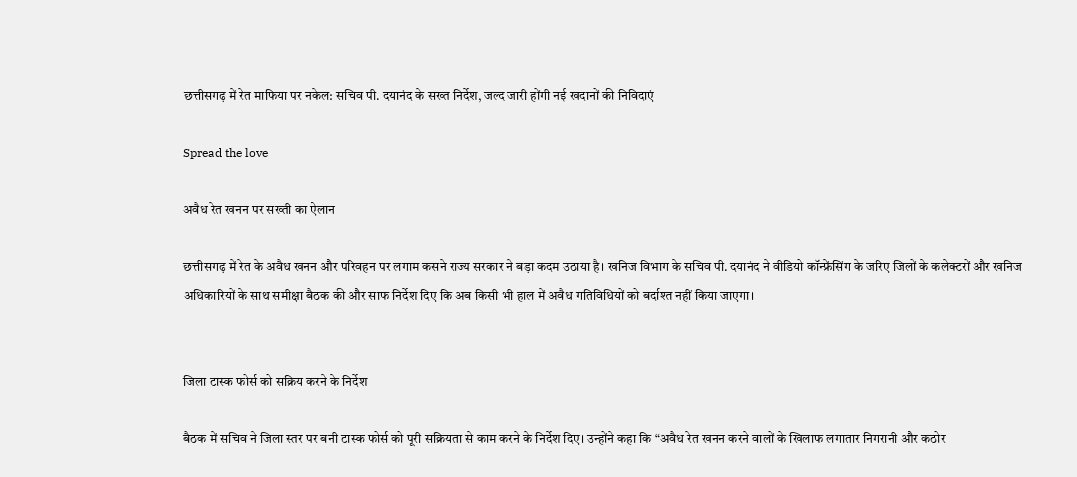छत्तीसगढ़ में रेत माफिया पर नकेल: सचिव पी. दयानंद के सख्त निर्देश, जल्द जारी होंगी नई खदानों की निविदाएं

Spread the love

अवैध रेत खनन पर सख्ती का ऐलान

छत्तीसगढ़ में रेत के अवैध खनन और परिवहन पर लगाम कसने राज्य सरकार ने बड़ा कदम उठाया है। खनिज विभाग के सचिव पी. दयानंद ने वीडियो कॉन्फ्रेंसिंग के जरिए जिलों के कलेक्टरों और खनिज अधिकारियों के साथ समीक्षा बैठक की और साफ निर्देश दिए कि अब किसी भी हाल में अवैध गतिविधियों को बर्दाश्त नहीं किया जाएगा।


जिला टास्क फोर्स को सक्रिय करने के निर्देश

बैठक में सचिव ने जिला स्तर पर बनी टास्क फोर्स को पूरी सक्रियता से काम करने के निर्देश दिए। उन्होंने कहा कि “अवैध रेत खनन करने वालों के खिलाफ लगातार निगरानी और कठोर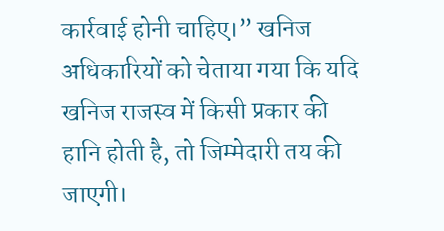कार्रवाई होनी चाहिए।” खनिज अधिकारियों को चेताया गया कि यदि खनिज राजस्व में किसी प्रकार की हानि होती है, तो जिम्मेदारी तय की जाएगी।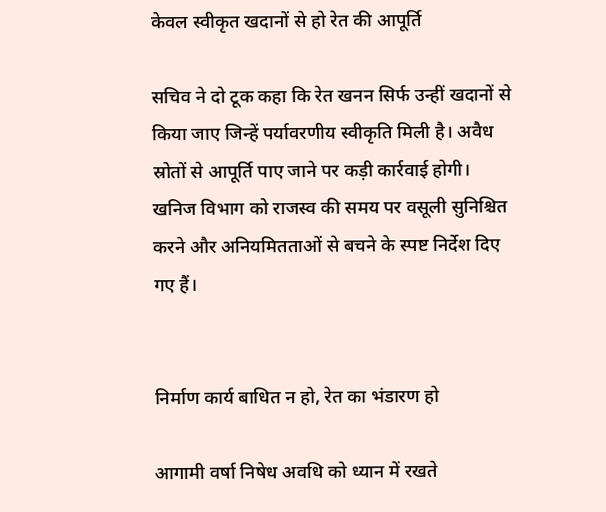केवल स्वीकृत खदानों से हो रेत की आपूर्ति

सचिव ने दो टूक कहा कि रेत खनन सिर्फ उन्हीं खदानों से किया जाए जिन्हें पर्यावरणीय स्वीकृति मिली है। अवैध स्रोतों से आपूर्ति पाए जाने पर कड़ी कार्रवाई होगी। खनिज विभाग को राजस्व की समय पर वसूली सुनिश्चित करने और अनियमितताओं से बचने के स्पष्ट निर्देश दिए गए हैं।


निर्माण कार्य बाधित न हो, रेत का भंडारण हो

आगामी वर्षा निषेध अवधि को ध्यान में रखते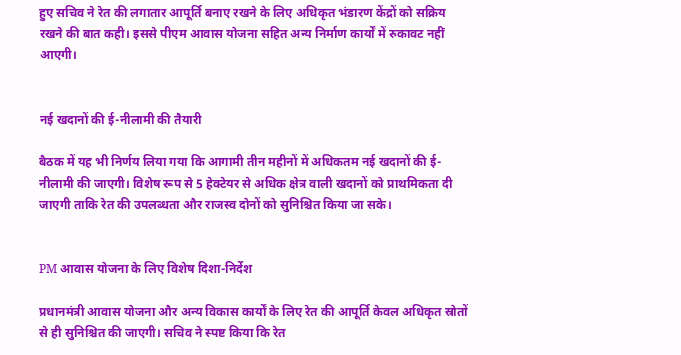हुए सचिव ने रेत की लगातार आपूर्ति बनाए रखने के लिए अधिकृत भंडारण केंद्रों को सक्रिय रखने की बात कही। इससे पीएम आवास योजना सहित अन्य निर्माण कार्यों में रुकावट नहीं आएगी।


नई खदानों की ई-नीलामी की तैयारी

बैठक में यह भी निर्णय लिया गया कि आगामी तीन महीनों में अधिकतम नई खदानों की ई-नीलामी की जाएगी। विशेष रूप से 5 हेक्टेयर से अधिक क्षेत्र वाली खदानों को प्राथमिकता दी जाएगी ताकि रेत की उपलब्धता और राजस्व दोनों को सुनिश्चित किया जा सके।


PM आवास योजना के लिए विशेष दिशा-निर्देश

प्रधानमंत्री आवास योजना और अन्य विकास कार्यों के लिए रेत की आपूर्ति केवल अधिकृत स्रोतों से ही सुनिश्चित की जाएगी। सचिव ने स्पष्ट किया कि रेत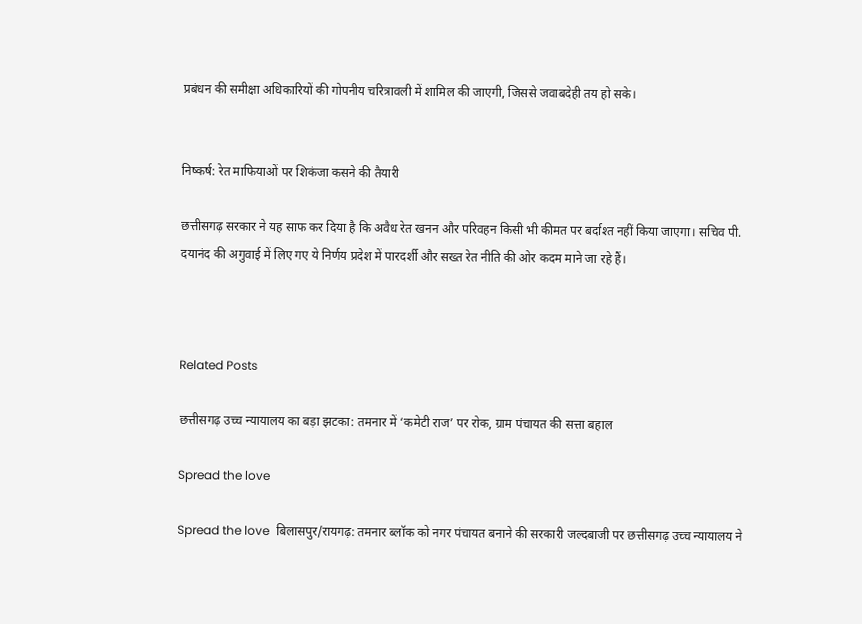प्रबंधन की समीक्षा अधिकारियों की गोपनीय चरित्रावली में शामिल की जाएगी, जिससे जवाबदेही तय हो सके।


निष्कर्ष: रेत माफियाओं पर शिकंजा कसने की तैयारी

छत्तीसगढ़ सरकार ने यह साफ कर दिया है कि अवैध रेत खनन और परिवहन किसी भी कीमत पर बर्दाश्त नहीं किया जाएगा। सचिव पी. दयानंद की अगुवाई में लिए गए ये निर्णय प्रदेश में पारदर्शी और सख्त रेत नीति की ओर कदम माने जा रहे हैं।



Related Posts

छत्तीसगढ़ उच्च न्यायालय का बड़ा झटका: तमनार में ‘कमेटी राज’ पर रोक, ग्राम पंचायत की सत्ता बहाल

Spread the love

Spread the love  बिलासपुर/रायगढ़: तमनार ब्लॉक को नगर पंचायत बनाने की सरकारी जल्दबाजी पर छत्तीसगढ़ उच्च न्यायालय ने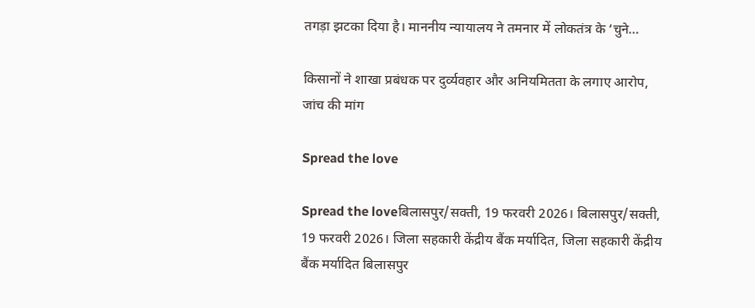तगड़ा झटका दिया है। माननीय न्यायालय ने तमनार में लोकतंत्र के ‘चुने…

किसानों ने शाखा प्रबंधक पर दुर्व्यवहार और अनियमितता के लगाए आरोप, जांच की मांग

Spread the love

Spread the loveबिलासपुर/सक्ती, 19 फरवरी 2026। बिलासपुर/सक्ती, 19 फरवरी 2026। जिला सहकारी केंद्रीय बैंक मर्यादित, जिला सहकारी केंद्रीय बैंक मर्यादित बिलासपुर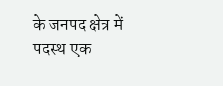के जनपद क्षेत्र में पदस्थ एक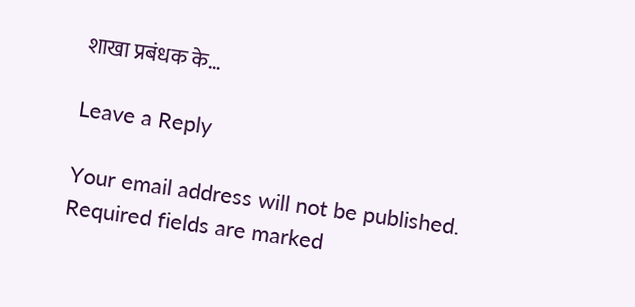शाखा प्रबंधक के…

Leave a Reply

Your email address will not be published. Required fields are marked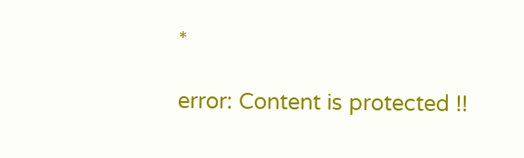*

error: Content is protected !!